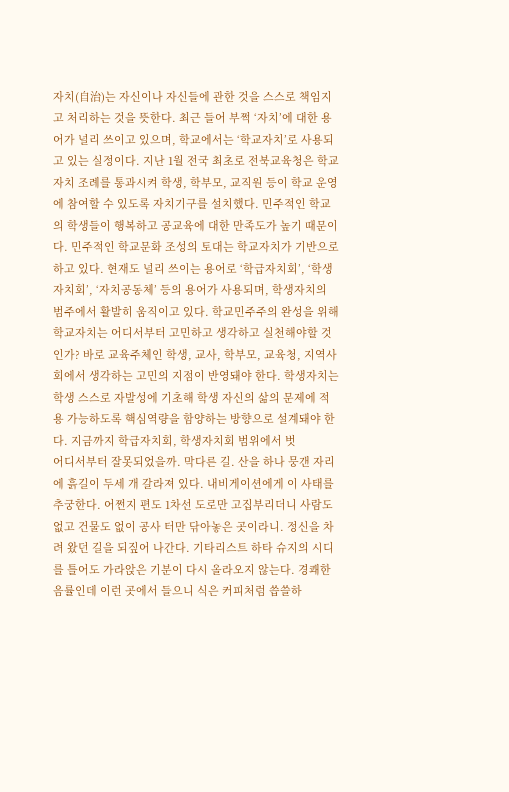자치(自治)는 자신이나 자신들에 관한 것을 스스로 책임지고 처리하는 것을 뜻한다. 최근 들어 부쩍 ‘자치’에 대한 용어가 널리 쓰이고 있으며, 학교에서는 ‘학교자치’로 사용되고 있는 실정이다. 지난 1월 전국 최초로 전북교육청은 학교자치 조례를 통과시켜 학생, 학부모, 교직원 등이 학교 운영에 참여할 수 있도록 자치기구를 설치했다. 민주적인 학교의 학생들이 행복하고 공교육에 대한 만족도가 높기 때문이다. 민주적인 학교문화 조성의 토대는 학교자치가 기반으로 하고 있다. 현재도 널리 쓰이는 용어로 ‘학급자치회’, ‘학생자치회’, ‘자치공동체’ 등의 용어가 사용되며, 학생자치의 범주에서 활발히 움직이고 있다. 학교민주주의 완성을 위해 학교자치는 어디서부터 고민하고 생각하고 실천해야할 것인가? 바로 교육주체인 학생, 교사, 학부모, 교육청, 지역사회에서 생각하는 고민의 지점이 반영돼야 한다. 학생자치는 학생 스스로 자발성에 기초해 학생 자신의 삶의 문제에 적용 가능하도록 핵심역량을 함양하는 방향으로 설계돼야 한다. 지금까지 학급자치회, 학생자치회 범위에서 벗
어디서부터 잘못되었을까. 막다른 길. 산을 하나 뭉갠 자리에 흙길이 두세 개 갈라져 있다. 내비게이션에게 이 사태를 추궁한다. 어쩐지 편도 1차선 도로만 고집부리더니 사람도 없고 건물도 없이 공사 터만 닦아놓은 곳이라니. 정신을 차려 왔던 길을 되짚어 나간다. 기타리스트 하타 슈지의 시디를 틀어도 가라앉은 기분이 다시 올라오지 않는다. 경쾌한 음률인데 이런 곳에서 들으니 식은 커피처럼 씁쓸하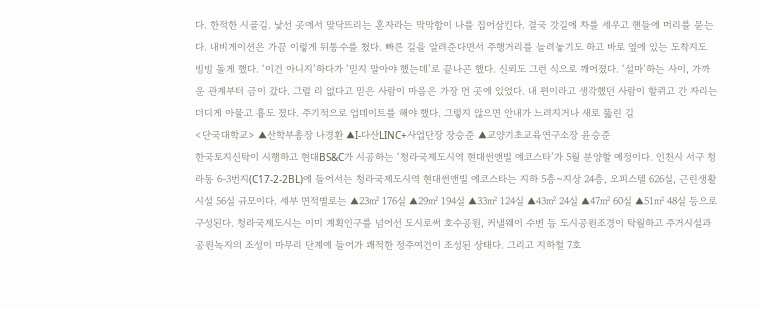다. 한적한 시골길. 낯선 곳에서 맞닥뜨리는 혼자라는 막막함이 나를 집어삼킨다. 결국 갓길에 차를 세우고 핸들에 머리를 묻는다. 내비게이션은 가끔 이렇게 뒤통수를 쳤다. 빠른 길을 알려준다면서 주행거리를 늘려놓기도 하고 바로 옆에 있는 도착지도 빙빙 돌게 했다. ‘이건 아니지’하다가 ‘믿지 말아야 했는데’로 끝나곤 했다. 신뢰도 그런 식으로 깨어졌다. ‘설마’하는 사이, 가까운 관계부터 금이 갔다. 그럴 리 없다고 믿은 사람이 마음은 가장 먼 곳에 있었다. 내 편이라고 생각했던 사람이 할퀴고 간 자리는 더디게 아물고 흉도 졌다. 주기적으로 업데이트를 해야 했다. 그렇지 않으면 안내가 느려지거나 새로 뚫린 길
<단국대학교> ▲산학부총장 나경환 ▲I-다산LINC+사업단장 장승준 ▲교양기초교육연구소장 윤승준
한국토지신탁이 시행하고 현대BS&C가 시공하는 ‘청라국제도시역 현대썬앤빌 에코스타’가 5월 분양할 예정이다. 인천시 서구 청라동 6-3번지(C17-2-2BL)에 들어서는 청라국제도시역 현대썬앤빌 에코스타는 지하 5층~지상 24층, 오피스텔 626실, 근린생활시설 56실 규모이다. 세부 면적별로는 ▲23㎡ 176실 ▲29㎡ 194실 ▲33㎡ 124실 ▲43㎡ 24실 ▲47㎡ 60실 ▲51㎡ 48실 등으로 구성된다. 청라국제도시는 이미 계획인구를 넘어선 도시로써 호수공원, 커낼웨이 수변 등 도시공원조경이 탁월하고 주거시설과 공원녹지의 조성이 마무리 단계에 들어가 쾌적한 정주여건이 조성된 상태다. 그리고 지하철 7호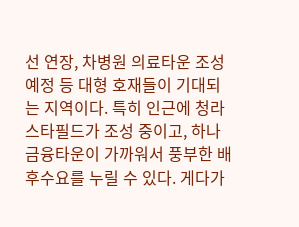선 연장, 차병원 의료타운 조성 예정 등 대형 호재들이 기대되는 지역이다. 특히 인근에 청라스타필드가 조성 중이고, 하나금융타운이 가까워서 풍부한 배후수요를 누릴 수 있다. 게다가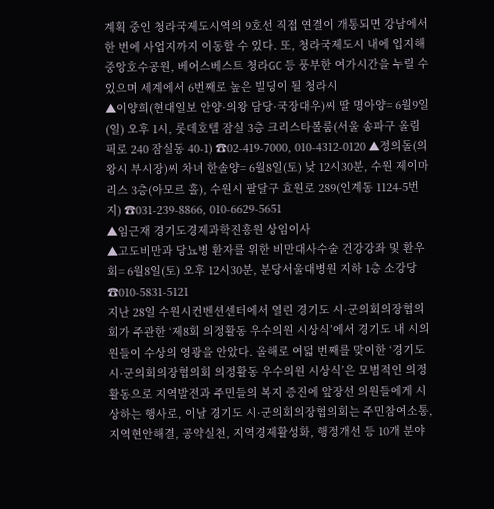계획 중인 청라국제도시역의 9호선 직접 연결이 개통되면 강남에서 한 번에 사업지까지 이동할 수 있다. 또, 청라국제도시 내에 입지해 중앙호수공원, 베어스베스트 청라GC 등 풍부한 여가시간을 누릴 수 있으며 세계에서 6번째로 높은 빌딩이 될 청라시
▲이양희(현대일보 안양·의왕 담당·국장대우)씨 딸 명아양= 6월9일(일) 오후 1시, 롯데호텔 잠실 3층 크리스타볼룸(서울 송파구 올림픽로 240 잠실동 40-1) ☎02-419-7000, 010-4312-0120 ▲정의돌(의왕시 부시장)씨 차녀 한솔양= 6월8일(토) 낮 12시30분, 수원 제이마리스 3층(아모르 홀), 수원시 팔달구 효원로 289(인계동 1124-5번지) ☎031-239-8866, 010-6629-5651
▲임근재 경기도경제과학진흥원 상임이사
▲고도비만과 당뇨병 환자를 위한 비만대사수술 건강강좌 및 환우회= 6월8일(토) 오후 12시30분, 분당서울대병원 지하 1층 소강당 ☎010-5831-5121
지난 28일 수원시컨벤션센터에서 열린 경기도 시·군의회의장협의회가 주관한 ‘제8회 의정활동 우수의원 시상식’에서 경기도 내 시의원들이 수상의 영광을 안았다. 올해로 여덟 번째를 맞이한 ‘경기도 시·군의회의장협의회 의정활동 우수의원 시상식’은 모범적인 의정활동으로 지역발전과 주민들의 복지 증진에 앞장선 의원들에게 시상하는 행사로, 이날 경기도 시·군의회의장협의회는 주민참여소통, 지역현안해결, 공약실천, 지역경제활성화, 행정개선 등 10개 분야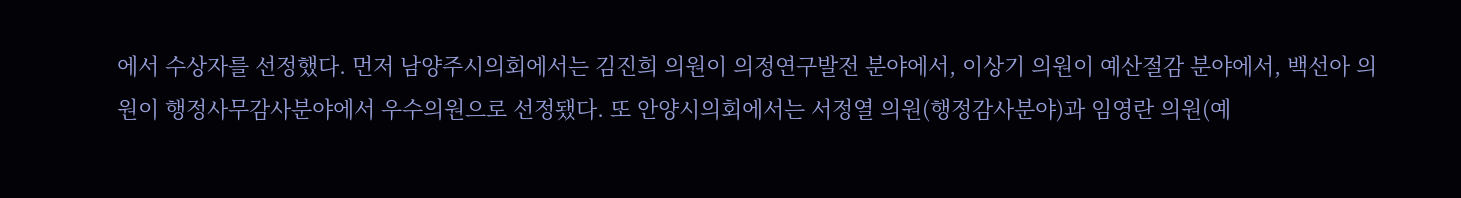에서 수상자를 선정했다. 먼저 남양주시의회에서는 김진희 의원이 의정연구발전 분야에서, 이상기 의원이 예산절감 분야에서, 백선아 의원이 행정사무감사분야에서 우수의원으로 선정됐다. 또 안양시의회에서는 서정열 의원(행정감사분야)과 임영란 의원(예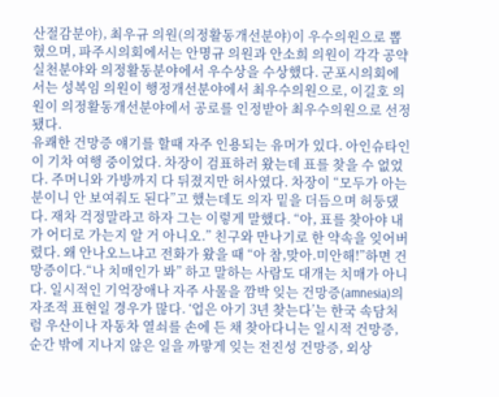산절감분야), 최우규 의원(의정활동개선분야)이 우수의원으로 뽑혔으며, 파주시의회에서는 안명규 의원과 안소희 의원이 각각 공약실천분야와 의정활동분야에서 우수상을 수상했다. 군포시의회에서는 성복임 의원이 행정개선분야에서 최우수의원으로, 이길호 의원이 의정활동개선분야에서 공로를 인정받아 최우수의원으로 선정됐다.
유쾌한 건망증 얘기를 할때 자주 인용되는 유머가 있다. 아인슈타인이 기차 여행 중이었다. 차장이 검표하러 왔는데 표를 찾을 수 없었다. 주머니와 가방까지 다 뒤졌지만 허사였다. 차장이 “모두가 아는 분이니 안 보여줘도 된다”고 했는데도 의자 밑을 더듬으며 허둥댔다. 재차 걱정말라고 하자 그는 이렇게 말했다. “아, 표를 찾아야 내가 어디로 가는지 알 거 아니오.” 친구와 만나기로 한 약속을 잊어버렸다. 왜 안나오느냐고 전화가 왔을 때 “아 참,맞아.미안해!”하면 건망증이다.“나 치매인가 봐” 하고 말하는 사람도 대개는 치매가 아니다. 일시적인 기억장애나 자주 사물을 깜박 잊는 건망증(amnesia)의 자조적 표현일 경우가 많다. ‘업은 아기 3년 찾는다’는 한국 속담처럼 우산이나 자동차 열쇠를 손에 든 채 찾아다니는 일시적 건망증, 순간 밖에 지나지 않은 일을 까맣게 잊는 전진성 건망증, 외상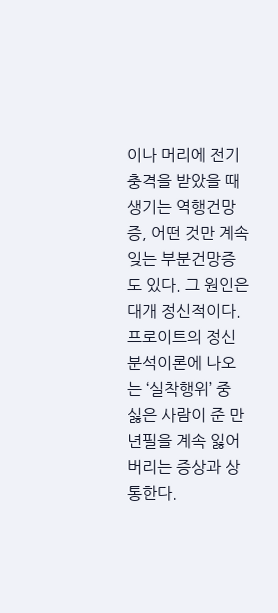이나 머리에 전기충격을 받았을 때 생기는 역행건망증, 어떤 것만 계속 잊는 부분건망증도 있다. 그 원인은 대개 정신적이다. 프로이트의 정신분석이론에 나오는 ‘실착행위’ 중 싫은 사람이 준 만년필을 계속 잃어버리는 증상과 상통한다.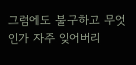그럼에도 불구하고 무엇인가 자주 잊어버리